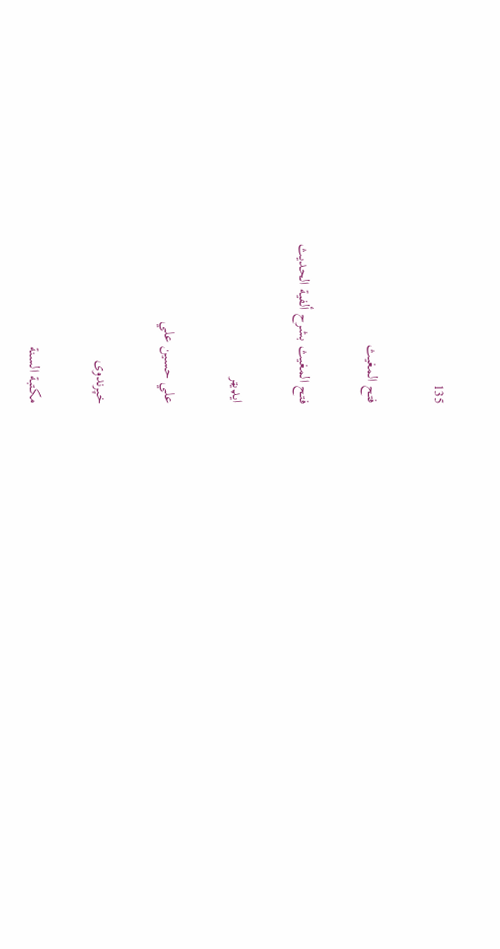135

فتح المغيث

فتح المغيث بشرح ألفية الحديث

ایډیټر

علي حسين علي

خپرندوی

مكتبة السنة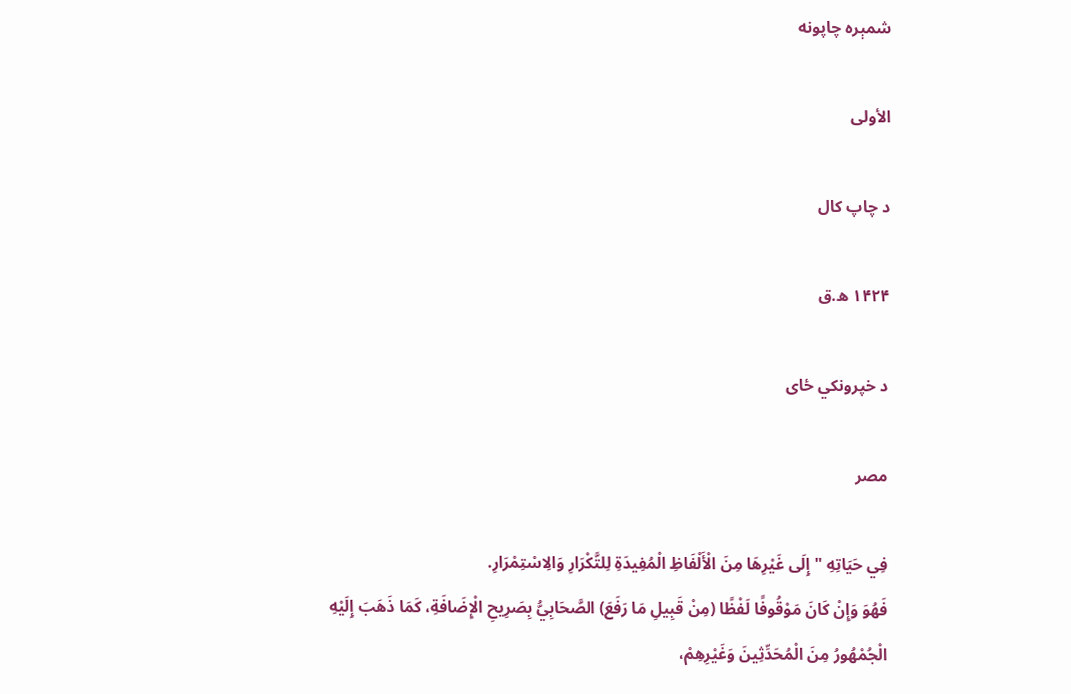شمېره چاپونه

الأولى

د چاپ کال

۱۴۲۴ ه.ق

د خپرونکي ځای

مصر

فِي حَيَاتِهِ " إِلَى غَيْرِهَا مِنَ الْأَلْفَاظِ الْمُفِيدَةِ لِلتَّكْرَارِ وَالِاسْتِمْرَارِ.
فَهُوَ وَإِنْ كَانَ مَوْقُوفًا لَفْظًا (مِنْ قَبِيلِ مَا رَفَعَ) الصَّحَابِيُّ بِصَرِيحِ الْإِضَافَةِ، كَمَا ذَهَبَ إِلَيْهِ الْجُمْهُورُ مِنَ الْمُحَدِّثِينَ وَغَيْرِهِمْ،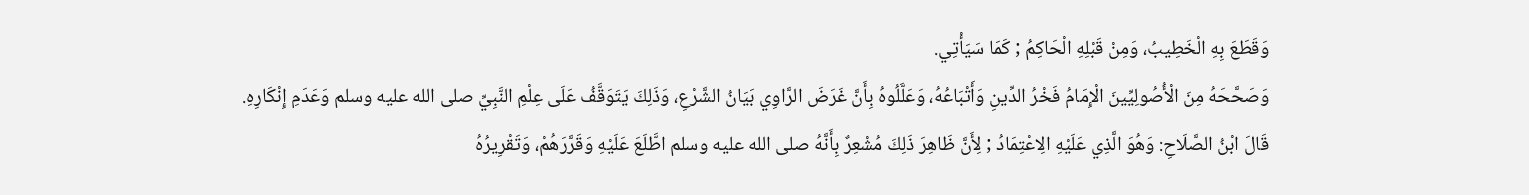وَقَطَعَ بِهِ الْخَطِيبُ، وَمِنْ قَبْلِهِ الْحَاكِمُ ; كَمَا سَيَأْتِي.
وَصَحَّحَهُ مِنَ الْأُصُولِيِّينَ الْإِمَامُ فَخْرُ الدِّينِ وَأَتْبَاعُهُ، وَعَلَّلُوهُ بِأَنَّ غَرَضَ الرَّاوِي بَيَانُ الشَّرْعِ، وَذَلِكَ يَتَوَقَّفُ عَلَى عِلْمِ النَّبِيِّ صلى الله عليه وسلم وَعَدَمِ إِنْكَارِهِ.
قَالَ ابْنُ الصَّلَاحِ: وَهُوَ الَّذِي عَلَيْهِ الِاعْتِمَادُ ; لِأَنَّ ظَاهِرَ ذَلِكَ مُشْعِرٌ بِأَنَّهُ صلى الله عليه وسلم اطَّلَعَ عَلَيْهِ وَقَرَّرَهُمْ، وَتَقْرِيرُهُ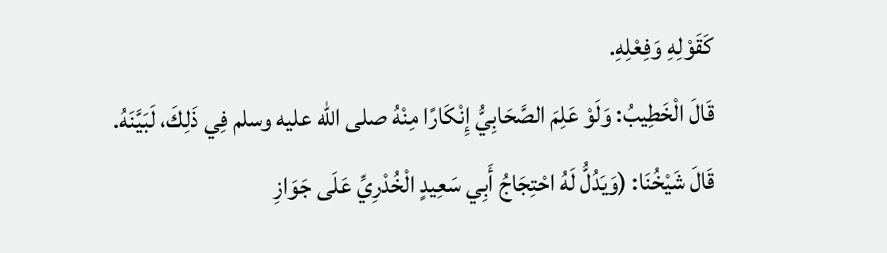كَقَوْلِهِ وَفِعْلِهِ.
قَالَ الْخَطِيبُ: وَلَوْ عَلِمَ الصَّحَابِيُّ إِنْكَارًا مِنْهُ صلى الله عليه وسلم فِي ذَلِكَ، لَبَيَّنَهُ.
قَالَ شَيْخُنَا: (وَيَدُلُّ لَهُ احْتِجَاجُ أَبِي سَعِيدٍ الْخُدْرِيِّ عَلَى جَوَازِ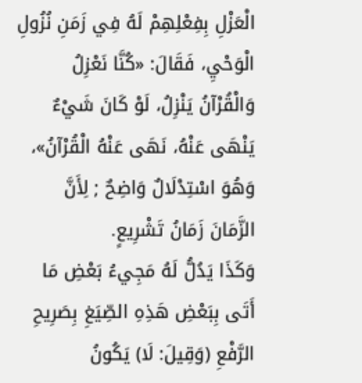الْعَزْلِ بِفِعْلِهِمْ لَهُ فِي زَمَنِ نُزُولِ الْوَحْيِ، فَقَالَ: «كُنَّا نَعْزِلُ وَالْقُرْآنُ يَنْزِلُ، لَوْ كَانَ شَيْءٌ يَنْهَى عَنْهُ، نَهَى عَنْهُ الْقُرْآنُ»، وَهُوَ اسْتِدْلَالٌ وَاضِحٌ ; لِأَنَّ الزَّمَانَ زَمَانُ تَشْرِيعٍ.
وَكَذَا يَدُلُّ لَهُ مَجِيءُ بَعْضِ مَا أَتَى بِبَعْضِ هَذِهِ الصِّيَغِ بِصَرِيحِ الرَّفْعِ (وَقِيلَ: لَا) يَكُونُ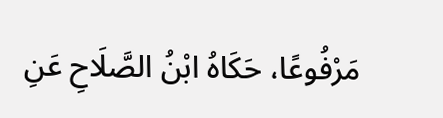مَرْفُوعًا، حَكَاهُ ابْنُ الصَّلَاحِ عَنِ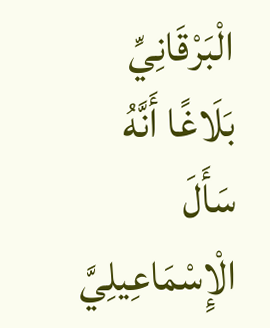الْبَرْقَانِيِّ بَلَاغًا أَنَّهُ سَأَلَ الْإِسْمَاعِيلِيَّ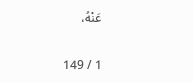عَنْهُ،

1 / 149